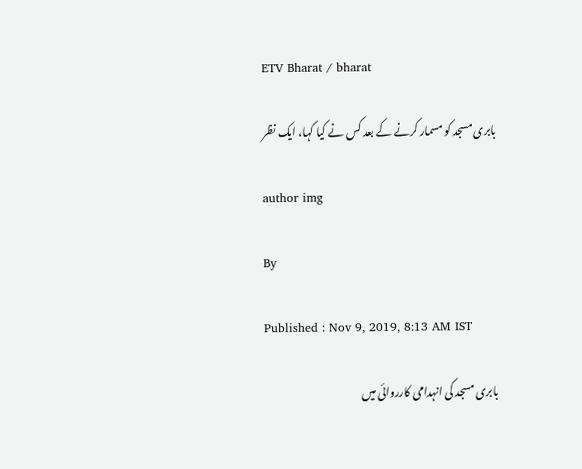ETV Bharat / bharat

بابری مسجد کو مسمار کرنے کے بعد کس نے کیا کہا، ایک نظر

author img

By

Published : Nov 9, 2019, 8:13 AM IST

بابری مسجد کی انہدامی کارروائی میں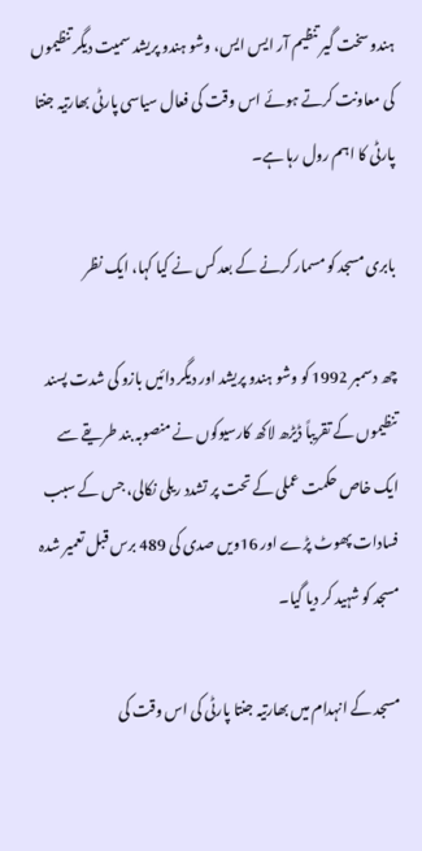ہندو سخت گیر تنظیم آر ایس ایس، وشو ہندو پریشد سمیت دیگر تنظیموں کی معاونت کرتے ہوئے اس وقت کی فعال سیاسی پارٹی بھارتیہ جنتا پارٹی کا اہم رول رہا ہے۔

بابری مسجد کو مسمار کرنے کے بعد کس نے کیا کہا، ایک نظر

چھ دسمبر 1992 کو وشو ہندو پریشد اور دیگر دائیں بازو کی شدت پسند تنظیموں کے تقریباً ڈیڑھ لاکھ کارسیوکوں نے منصوبہ بند طریقے سے ایک خاص حکمت عملی کے تحت پر تشدد ریلی نکالی، جس کے سبب فسادات پھوٹ پڑے اور 16ویں صدی کی 489 برس قبل تعمیر شدہ مسجد کو شہید کر دیا گیا۔

مسجد کے انہدام میں بھارتیہ جنتا پارٹی کی اس وقت کی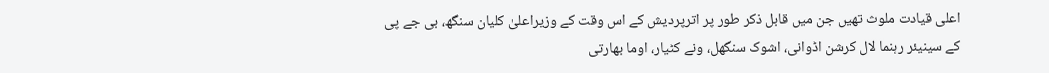اعلی قیادت ملوث تھیں جن میں قابل ذکر طور پر اترپردیش کے اس وقت کے وزیراعلیٰ کلیان سنگھ، بی جے پی کے سینیئر رہنما لال کرشن اڈوانی، اشوک سنگھل، ونے کٹیار، اوما بھارتی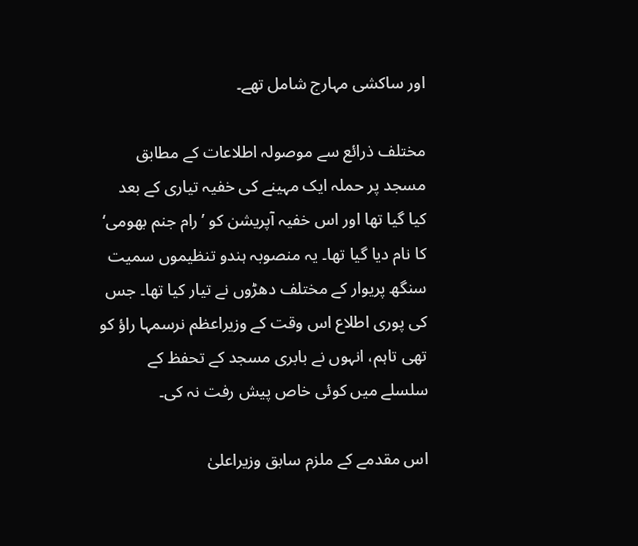اور ساکشی مہارج شامل تھے۔

مختلف ذرائع سے موصولہ اطلاعات کے مطابق مسجد پر حملہ ایک مہینے کی خفیہ تیاری کے بعد کیا گیا تھا اور اس خفیہ آپریشن کو ’رام جنم بھومی‘ کا نام دیا گیا تھا۔ یہ منصوبہ ہندو تنظیموں سمیت سنگھ پریوار کے مختلف دھڑوں نے تیار کیا تھا۔ جس کی پوری اطلاع اس وقت کے وزیراعظم نرسمہا راؤ کو تھی تاہم، انہوں نے بابری مسجد کے تحفظ کے سلسلے میں کوئی خاص پیش رفت نہ کی۔

اس مقدمے کے ملزم سابق وزیراعلیٰ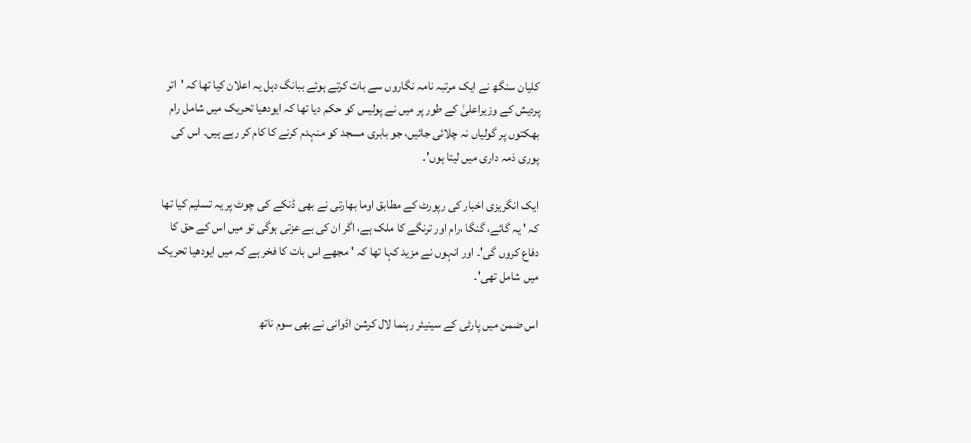کلیان سنگھ نے ایک مرتبہ نامہ نگاروں سے بات کرتے ہوئے ببانگ دہل یہ اعلان کیا تھا کہ 'اتر پردیش کے وزیراعلیٰ کے طور پر میں نے پولیس کو حکم دیا تھا کہ ایودھیا تحریک میں شامل رام بھکتوں پر گولیاں نہ چلائی جائیں، جو بابری مسجد کو منہدم کرنے کا کام کر رہے ہیں۔ اس کی پوری ذمہ داری میں لیتا ہوں'۔

ایک انگریزی اخبار کی رپورٹ کے مطابق اوما بھارتی نے بھی ڈنکے کی چوٹ پر یہ تسلیم کیا تھا کہ ' یہ گائے، گنگا ،رام اور ترنگے کا ملک ہے، اگر ان کی بے عزتی ہوگی تو میں اس کے حق کا دفاع کروں گی'۔ اور انہوں نے مزید کہا تھا کہ ' مجھے اس بات کا فخر ہے کہ میں ایودھیا تحریک میں شامل تھی'۔

اس ضمن میں پارٹی کے سینیئر رہنما لال کرشن اڈوانی نے بھی سوم ناتھ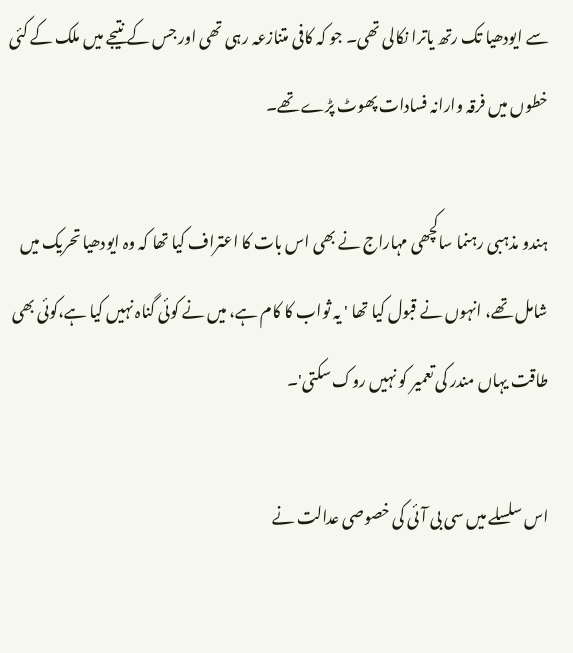سے ایودھیا تک رتھ یاترا نکالی تھی۔ جو کہ کافی متنازعہ رہی تھی اور جس کے نتیجے میں ملک کے کئی خطوں میں فرقہ وارانہ فسادات پھوٹ پڑے تھے۔

ہندو مذہبی رہنما ساکچھی مہاراج نے بھی اس بات کا اعتراف کیا تھا کہ وہ ایودھیا تحریک میں شامل تھے، انہوں نے قبول کیا تھا ' یہ ثواب کا کام ہے، میں نے کوئی گناہ نہیں کیا ہے،کوئی بھی طاقت یہاں مندر کی تعمیر کو نہیں روک سکتی'۔

اس سلسلے میں سی بی آئی کی خصوصی عدالت نے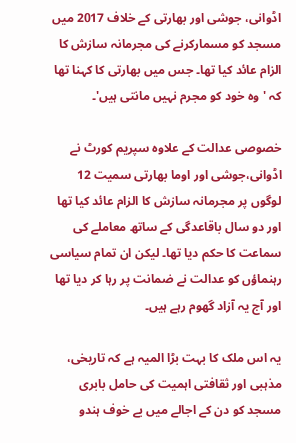اڈوانی، جوشی اور بھارتی کے خلاف 2017 میں مسجد کو مسمارکرنے کی مجرمانہ سازش کا الزام عائد کیا تھا۔ جس میں بھارتی کا کہنا تھا کہ ' وہ خود کو مجرم نہیں مانتی ہیں'۔

خصوصی عدالت کے علاوہ سپریم کورٹ نے اڈوانی،جوشی اور اوما بھارتی سمیت 12 لوگوں پر مجرمانہ سازش کا الزام عائد کیا تھا اور دو سال باقاعدگی کے ساتھ معاملے کی سماعت کا حکم دیا تھا۔ لیکن ان تمام سیاسی رہنماؤں کو عدالت نے ضمانت پر رہا کر دیا تھا اور آج یہ آزاد گھوم رہے ہیں۔

یہ اس ملک کا بہت بڑا المیہ ہے کہ تاریخی، مذہبی اور ثقافتی اہمیت کی حامل بابری مسجد کو دن کے اجالے میں بے خوف ہندو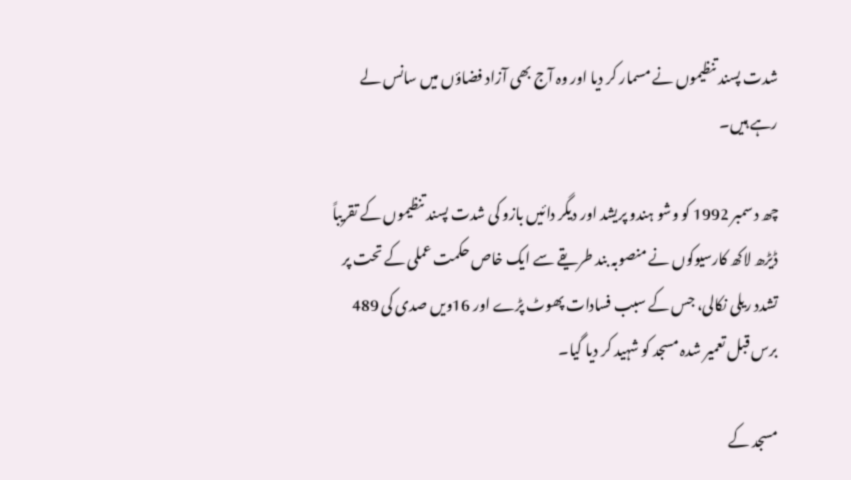شدت پسند تنظیموں نے مسمار کر دیا اور وہ آج بھی آزاد فضاؤں میں سانس لے رہے ہیں۔

چھ دسمبر 1992 کو وشو ہندو پریشد اور دیگر دائیں بازو کی شدت پسند تنظیموں کے تقریباً ڈیڑھ لاکھ کارسیوکوں نے منصوبہ بند طریقے سے ایک خاص حکمت عملی کے تحت پر تشدد ریلی نکالی، جس کے سبب فسادات پھوٹ پڑے اور 16ویں صدی کی 489 برس قبل تعمیر شدہ مسجد کو شہید کر دیا گیا۔

مسجد کے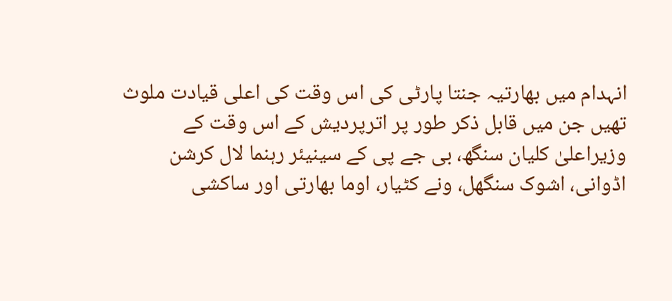انہدام میں بھارتیہ جنتا پارٹی کی اس وقت کی اعلی قیادت ملوث تھیں جن میں قابل ذکر طور پر اترپردیش کے اس وقت کے وزیراعلیٰ کلیان سنگھ، بی جے پی کے سینیئر رہنما لال کرشن اڈوانی، اشوک سنگھل، ونے کٹیار، اوما بھارتی اور ساکشی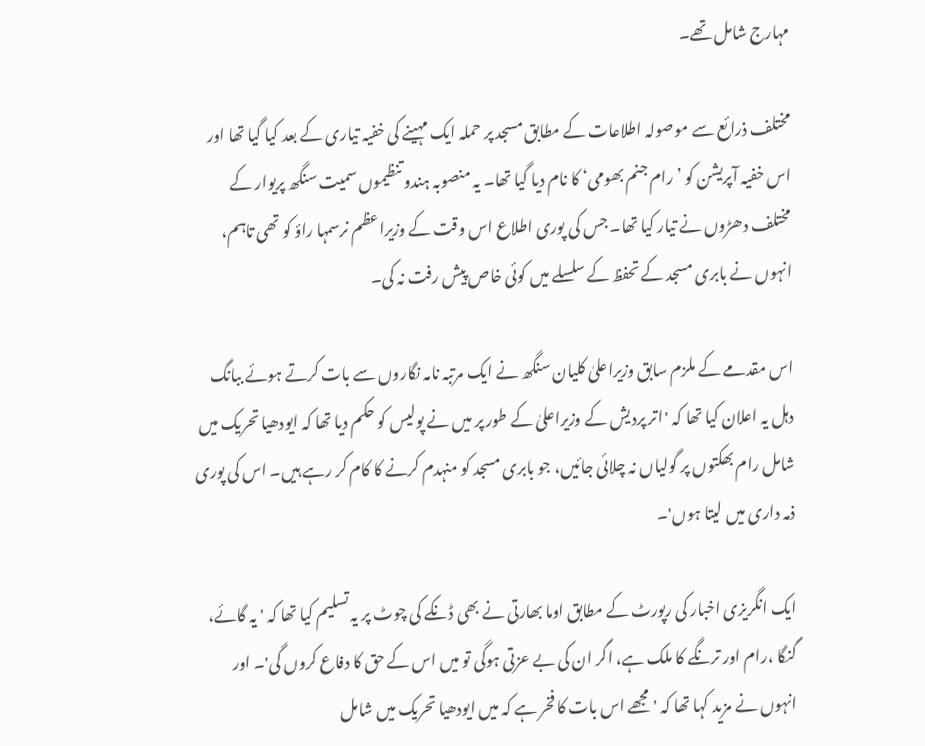مہارج شامل تھے۔

مختلف ذرائع سے موصولہ اطلاعات کے مطابق مسجد پر حملہ ایک مہینے کی خفیہ تیاری کے بعد کیا گیا تھا اور اس خفیہ آپریشن کو ’رام جنم بھومی‘ کا نام دیا گیا تھا۔ یہ منصوبہ ہندو تنظیموں سمیت سنگھ پریوار کے مختلف دھڑوں نے تیار کیا تھا۔ جس کی پوری اطلاع اس وقت کے وزیراعظم نرسمہا راؤ کو تھی تاہم، انہوں نے بابری مسجد کے تحفظ کے سلسلے میں کوئی خاص پیش رفت نہ کی۔

اس مقدمے کے ملزم سابق وزیراعلیٰ کلیان سنگھ نے ایک مرتبہ نامہ نگاروں سے بات کرتے ہوئے ببانگ دہل یہ اعلان کیا تھا کہ 'اتر پردیش کے وزیراعلیٰ کے طور پر میں نے پولیس کو حکم دیا تھا کہ ایودھیا تحریک میں شامل رام بھکتوں پر گولیاں نہ چلائی جائیں، جو بابری مسجد کو منہدم کرنے کا کام کر رہے ہیں۔ اس کی پوری ذمہ داری میں لیتا ہوں'۔

ایک انگریزی اخبار کی رپورٹ کے مطابق اوما بھارتی نے بھی ڈنکے کی چوٹ پر یہ تسلیم کیا تھا کہ ' یہ گائے، گنگا ،رام اور ترنگے کا ملک ہے، اگر ان کی بے عزتی ہوگی تو میں اس کے حق کا دفاع کروں گی'۔ اور انہوں نے مزید کہا تھا کہ ' مجھے اس بات کا فخر ہے کہ میں ایودھیا تحریک میں شامل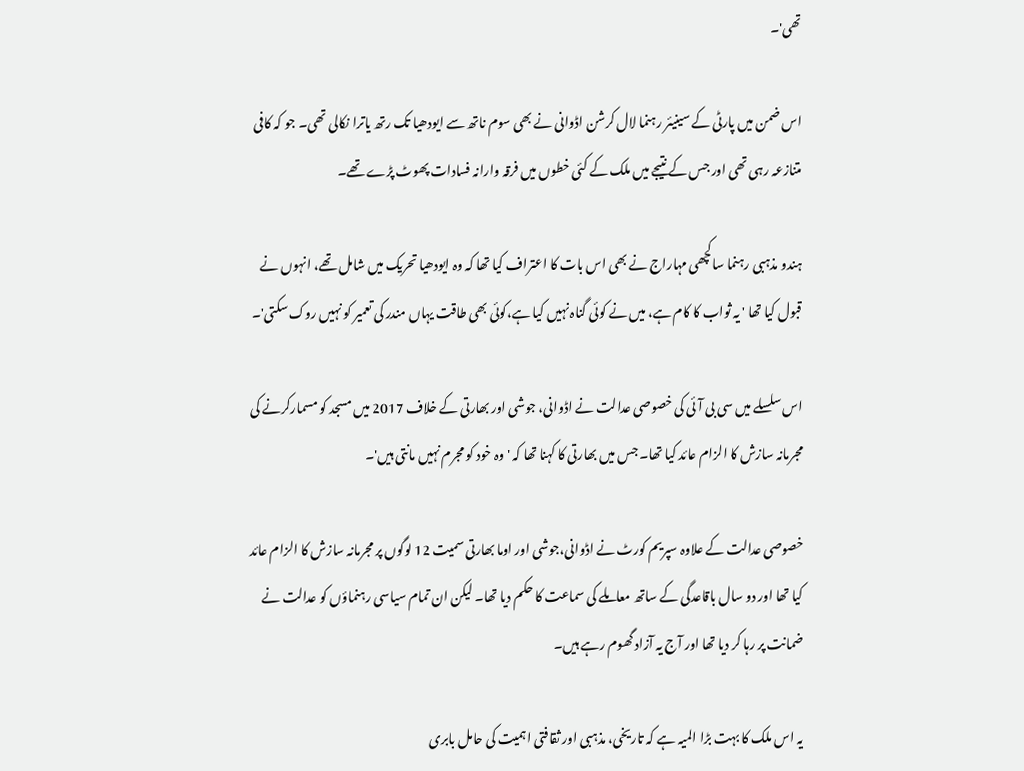تھی'۔

اس ضمن میں پارٹی کے سینیئر رہنما لال کرشن اڈوانی نے بھی سوم ناتھ سے ایودھیا تک رتھ یاترا نکالی تھی۔ جو کہ کافی متنازعہ رہی تھی اور جس کے نتیجے میں ملک کے کئی خطوں میں فرقہ وارانہ فسادات پھوٹ پڑے تھے۔

ہندو مذہبی رہنما ساکچھی مہاراج نے بھی اس بات کا اعتراف کیا تھا کہ وہ ایودھیا تحریک میں شامل تھے، انہوں نے قبول کیا تھا ' یہ ثواب کا کام ہے، میں نے کوئی گناہ نہیں کیا ہے،کوئی بھی طاقت یہاں مندر کی تعمیر کو نہیں روک سکتی'۔

اس سلسلے میں سی بی آئی کی خصوصی عدالت نے اڈوانی، جوشی اور بھارتی کے خلاف 2017 میں مسجد کو مسمارکرنے کی مجرمانہ سازش کا الزام عائد کیا تھا۔ جس میں بھارتی کا کہنا تھا کہ ' وہ خود کو مجرم نہیں مانتی ہیں'۔

خصوصی عدالت کے علاوہ سپریم کورٹ نے اڈوانی،جوشی اور اوما بھارتی سمیت 12 لوگوں پر مجرمانہ سازش کا الزام عائد کیا تھا اور دو سال باقاعدگی کے ساتھ معاملے کی سماعت کا حکم دیا تھا۔ لیکن ان تمام سیاسی رہنماؤں کو عدالت نے ضمانت پر رہا کر دیا تھا اور آج یہ آزاد گھوم رہے ہیں۔

یہ اس ملک کا بہت بڑا المیہ ہے کہ تاریخی، مذہبی اور ثقافتی اہمیت کی حامل بابری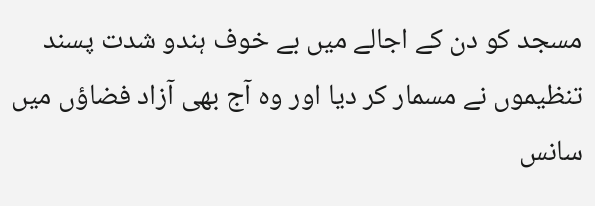مسجد کو دن کے اجالے میں بے خوف ہندو شدت پسند تنظیموں نے مسمار کر دیا اور وہ آج بھی آزاد فضاؤں میں سانس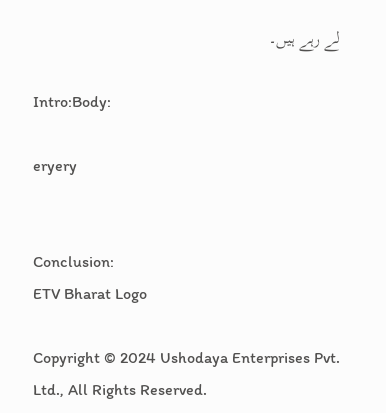لے رہے ہیں۔

Intro:Body:

eryery


Conclusion:
ETV Bharat Logo

Copyright © 2024 Ushodaya Enterprises Pvt. Ltd., All Rights Reserved.